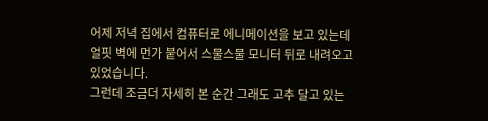어제 저녁 집에서 컴퓨터로 에니메이션을 보고 있는데
얼핏 벽에 먼가 붙어서 스물스물 모니터 뒤로 내려오고
있었습니다.
그런데 조금더 자세히 본 순간 그래도 고추 달고 있는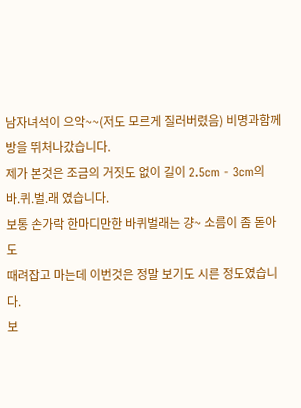남자녀석이 으악~~(저도 모르게 질러버렸음) 비명과함께
방을 뛰처나갔습니다.
제가 본것은 조금의 거짓도 없이 길이 2.5cm - 3cm의
바.퀴.벌.래 였습니다.
보통 손가락 한마디만한 바퀴벌래는 걍~ 소름이 좀 돋아도
때려잡고 마는데 이번것은 정말 보기도 시른 정도였습니다.
보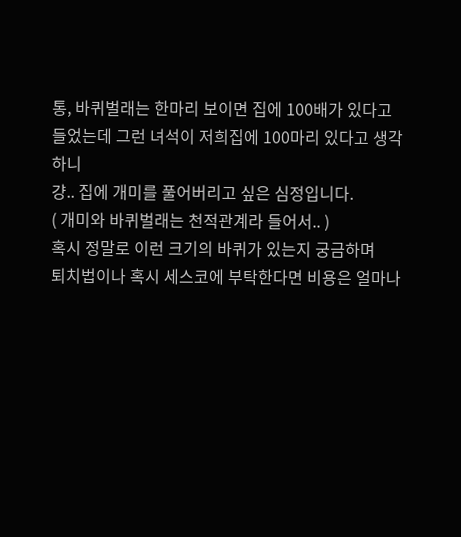통, 바퀴벌래는 한마리 보이면 집에 100배가 있다고
들었는데 그런 녀석이 저희집에 100마리 있다고 생각하니
걍.. 집에 개미를 풀어버리고 싶은 심정입니다.
( 개미와 바퀴벌래는 천적관계라 들어서.. )
혹시 정말로 이런 크기의 바퀴가 있는지 궁금하며
퇴치법이나 혹시 세스코에 부탁한다면 비용은 얼마나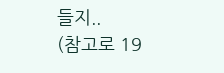들지..
(참고로 19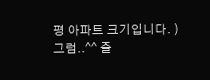평 아파트 크기입니다. )
그럼..^^ 즐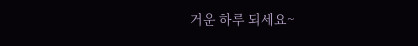거운 하루 되세요~